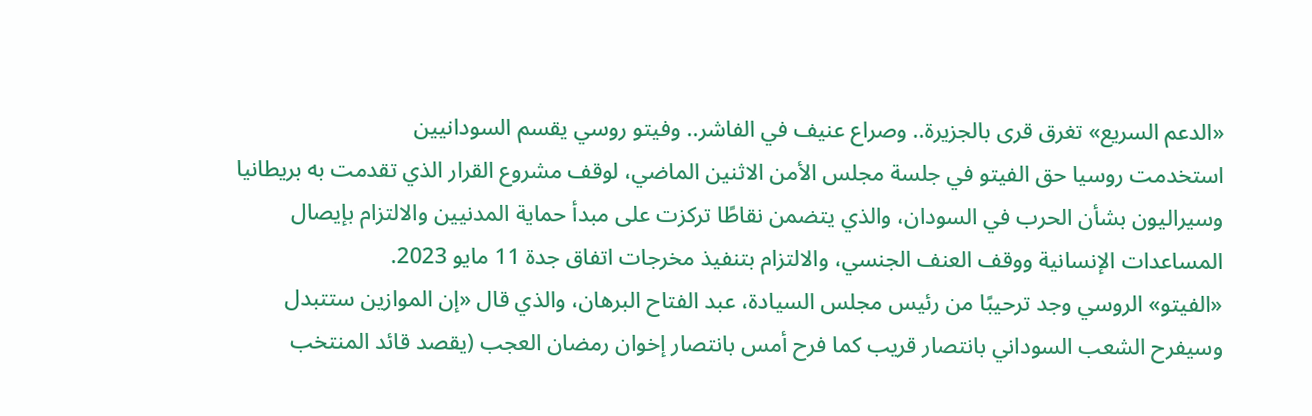«الدعم السريع» تغرق قرى بالجزيرة.. وصراع عنيف في الفاشر.. وفيتو روسي يقسم السودانيين
استخدمت روسيا حق الفيتو في جلسة مجلس الأمن الاثنين الماضي، لوقف مشروع القرار الذي تقدمت به بريطانيا وسيراليون بشأن الحرب في السودان، والذي يتضمن نقاطًا تركزت على مبدأ حماية المدنيين والالتزام بإيصال المساعدات الإنسانية ووقف العنف الجنسي، والالتزام بتنفيذ مخرجات اتفاق جدة 11 مايو 2023.
«الفيتو» الروسي وجد ترحيبًا من رئيس مجلس السيادة، عبد الفتاح البرهان، والذي قال «إن الموازين ستتبدل وسيفرح الشعب السوداني بانتصار قريب كما فرح أمس بانتصار إخوان رمضان العجب (يقصد قائد المنتخب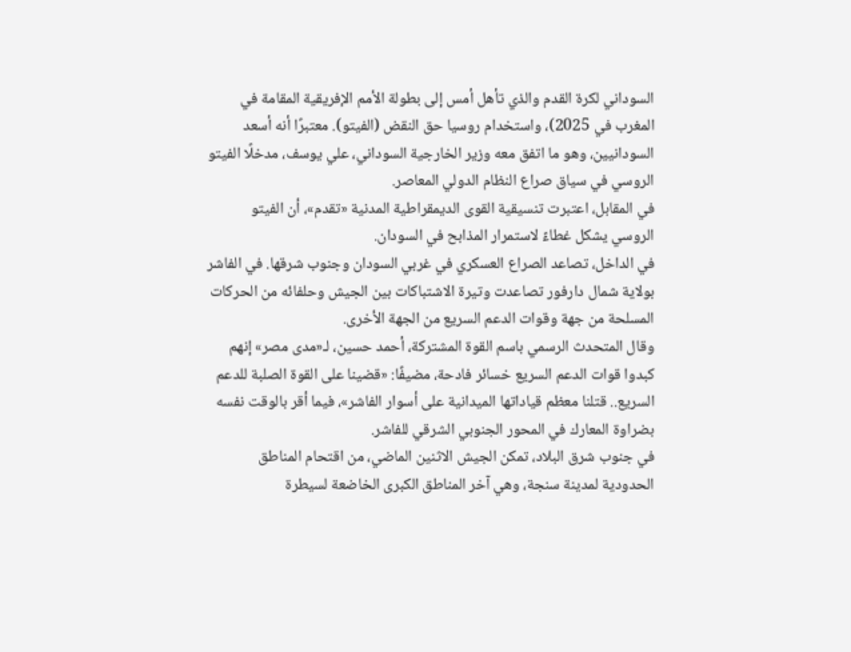السوداني لكرة القدم والذي تأهل أمس إلى بطولة الأمم الإفريقية المقامة في المغرب في 2025)، واستخدام روسيا حق النقض (الفيتو). معتبرًا أنه أسعد السودانيين، وهو ما اتفق معه وزير الخارجية السوداني، علي يوسف، مدخلًا الفيتو الروسي في سياق صراع النظام الدولي المعاصر.
في المقابل، اعتبرت تنسيقية القوى الديمقراطية المدنية «تقدم»، أن الفيتو الروسي يشكل غطاءً لاستمرار المذابح في السودان.
في الداخل، تصاعد الصراع العسكري في غربي السودان وجنوب شرقها. في الفاشر بولاية شمال دارفور تصاعدت وتيرة الاشتباكات بين الجيش وحلفائه من الحركات المسلحة من جهة وقوات الدعم السريع من الجهة الأخرى.
وقال المتحدث الرسمي باسم القوة المشتركة، أحمد حسين، لـ«مدى مصر» إنهم كبدوا قوات الدعم السريع خسائر فادحة، مضيفًا: «قضينا على القوة الصلبة للدعم السريع.. قتلنا معظم قياداتها الميدانية على أسوار الفاشر»، فيما أقر بالوقت نفسه بضراوة المعارك في المحور الجنوبي الشرقي للفاشر.
في جنوب شرق البلاد، تمكن الجيش الاثنين الماضي، من اقتحام المناطق الحدودية لمدينة سنجة، وهي آخر المناطق الكبرى الخاضعة لسيطرة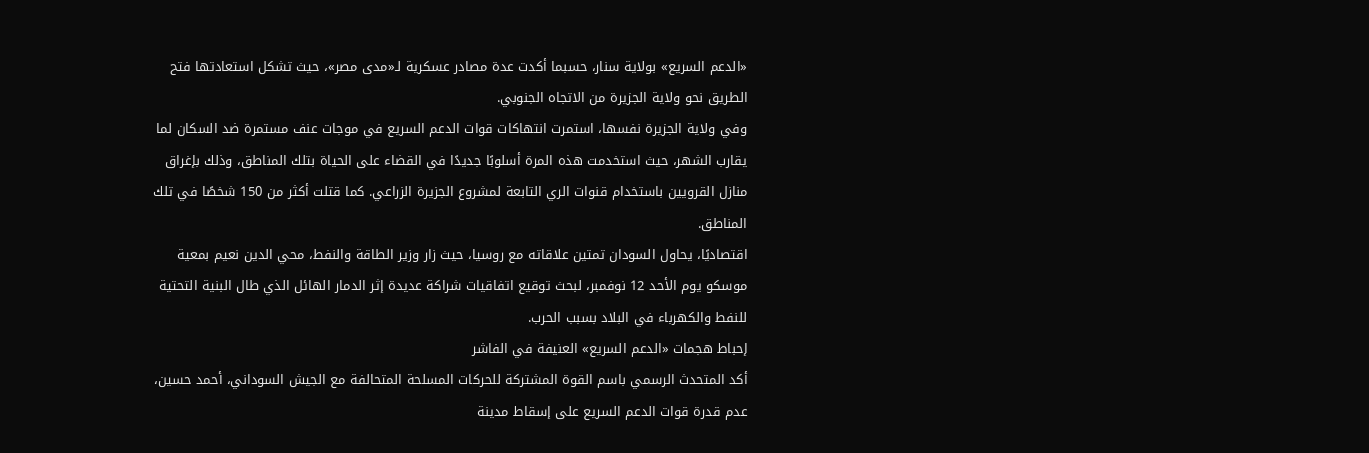«الدعم السريع» بولاية سنار، حسبما أكدت عدة مصادر عسكرية لـ«مدى مصر»، حيث تشكل استعادتها فتح الطريق نحو ولاية الجزيرة من الاتجاه الجنوبي.
وفي ولاية الجزيرة نفسها، استمرت انتهاكات قوات الدعم السريع في موجات عنف مستمرة ضد السكان لما يقارب الشهر، حيث استخدمت هذه المرة أسلوبًا جديدًا في القضاء على الحياة بتلك المناطق، وذلك بإغراق منازل القرويين باستخدام قنوات الري التابعة لمشروع الجزيرة الزراعي. كما قتلت أكثر من 150 شخصًا في تلك المناطق.
اقتصاديًا، يحاول السودان تمتين علاقاته مع روسيا، حيث زار وزير الطاقة والنفط، محي الدين نعيم بمعية موسكو يوم الأحد 12 نوفمبر، لبحث توقيع اتفاقيات شراكة عديدة إثر الدمار الهائل الذي طال البنية التحتية للنفط والكهرباء في البلاد بسبب الحرب.
إحباط هجمات «الدعم السريع» العنيفة في الفاشر
أكد المتحدث الرسمي باسم القوة المشتركة للحركات المسلحة المتحالفة مع الجيش السوداني، أحمد حسين، عدم قدرة قوات الدعم السريع على إسقاط مدينة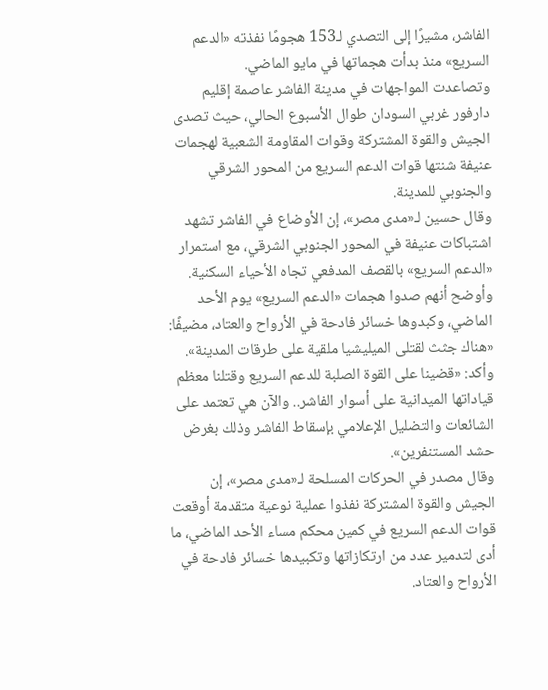الفاشر، مشيرًا إلى التصدي لـ153 هجومًا نفذته «الدعم السريع» منذ بدأت هجماتها في مايو الماضي.
وتصاعدت المواجهات في مدينة الفاشر عاصمة إقليم دارفور غربي السودان طوال الأسبوع الحالي، حيث تصدى الجيش والقوة المشتركة وقوات المقاومة الشعبية لهجمات عنيفة شنتها قوات الدعم السريع من المحور الشرقي والجنوبي للمدينة.
وقال حسين لـ«مدى مصر»، إن الأوضاع في الفاشر تشهد اشتباكات عنيفة في المحور الجنوبي الشرقي، مع استمرار «الدعم السريع» بالقصف المدفعي تجاه الأحياء السكنية.
وأوضح أنهم صدوا هجمات «الدعم السريع» يوم الأحد الماضي، وكبدوها خسائر فادحة في الأرواح والعتاد، مضيفًا: «هناك جثث لقتلى الميليشيا ملقية على طرقات المدينة». وأكد: «قضينا على القوة الصلبة للدعم السريع وقتلنا معظم قياداتها الميدانية على أسوار الفاشر.. والآن هي تعتمد على الشائعات والتضليل الإعلامي بإسقاط الفاشر وذلك بغرض حشد المستنفرين».
وقال مصدر في الحركات المسلحة لـ«مدى مصر»، إن الجيش والقوة المشتركة نفذوا عملية نوعية متقدمة أوقعت قوات الدعم السريع في كمين محكم مساء الأحد الماضي، ما أدى لتدمير عدد من ارتكازاتها وتكبيدها خسائر فادحة في الأرواح والعتاد.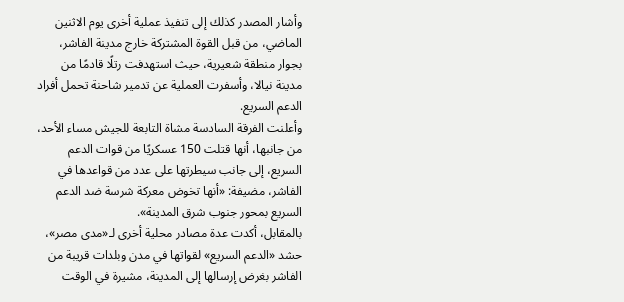وأشار المصدر كذلك إلى تنفيذ عملية أخرى يوم الاثنين الماضي، من قبل القوة المشتركة خارج مدينة الفاشر، بجوار منطقة شعيرية، حيث استهدفت رتلًا قادمًا من مدينة نيالا، وأسفرت العملية عن تدمير شاحنة تحمل أفراد الدعم السريع.
وأعلنت الفرقة السادسة مشاة التابعة للجيش مساء الأحد، من جانبها، أنها قتلت 150 عسكريًا من قوات الدعم السريع، إلى جانب سيطرتها على عدد من قواعدها في الفاشر، مضيفة: «أنها تخوض معركة شرسة ضد الدعم السريع بمحور جنوب شرق المدينة».
بالمقابل، أكدت عدة مصادر محلية أخرى لـ«مدى مصر»، حشد «الدعم السريع» لقواتها في مدن وبلدات قريبة من الفاشر بغرض إرسالها إلى المدينة، مشيرة في الوقت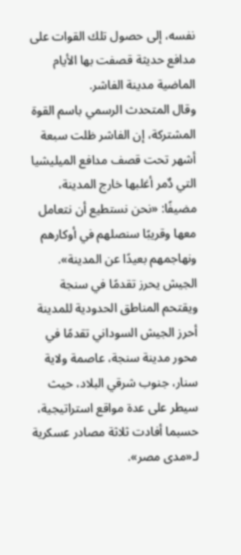نفسه، إلى حصول تلك القوات على مدافع حديثة قصفت بها الأيام الماضية مدينة الفاشر.
وقال المتحدث الرسمي باسم القوة المشتركة، إن الفاشر ظلت سبعة أشهر تحت قصف مدافع الميليشيا التي دٌمر أغلبها خارج المدينة، مضيفًا: «نحن نستطيع أن نتعامل معها وقريبًا سنصلهم في أوكارهم ونهاجمهم بعيدًا عن المدينة».
الجيش يحرز تقدمًا في سنجة ويقتحم المناطق الحدودية للمدينة
أحرز الجيش السوداني تقدمًا في محور مدينة سنجة، عاصمة ولاية سنار، جنوب شرقي البلاد، حيث سيطر على عدة مواقع استراتيجية، حسبما أفادت ثلاثة مصادر عسكرية لـ«مدى مصر».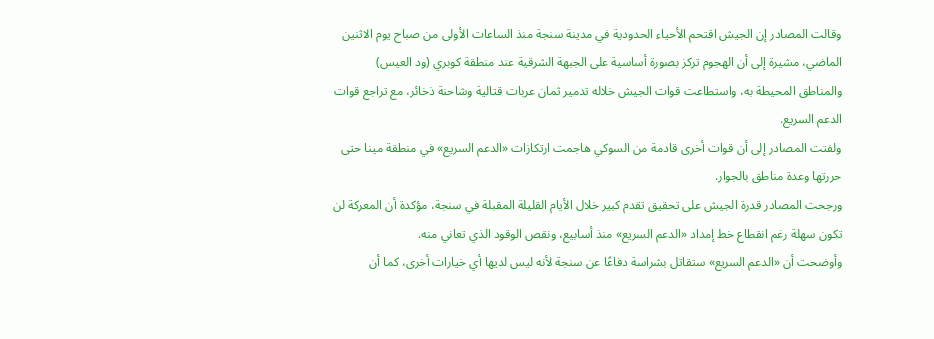وقالت المصادر إن الجيش اقتحم الأحياء الحدودية في مدينة سنجة منذ الساعات الأولى من صباح يوم الاثنين الماضي، مشيرة إلى أن الهجوم تركز بصورة أساسية على الجبهة الشرقية عند منطقة كوبري (ود العيس) والمناطق المحيطة به، واستطاعت قوات الجيش خلاله تدمير ثمان عربات قتالية وشاحنة ذخائر، مع تراجع قوات الدعم السريع.
ولفتت المصادر إلى أن قوات أخرى قادمة من السوكي هاجمت ارتكازات «الدعم السريع» في منطقة مينا حتى حررتها وعدة مناطق بالجوار.
ورجحت المصادر قدرة الجيش على تحقيق تقدم كبير خلال الأيام القليلة المقبلة في سنجة، مؤكدة أن المعركة لن تكون سهلة رغم انقطاع خط إمداد «الدعم السريع» منذ أسابيع، ونقص الوقود الذي تعاني منه.
وأوضحت أن «الدعم السريع» ستقاتل بشراسة دفاعًا عن سنجة لأنه ليس لديها أي خيارات أخرى، كما أن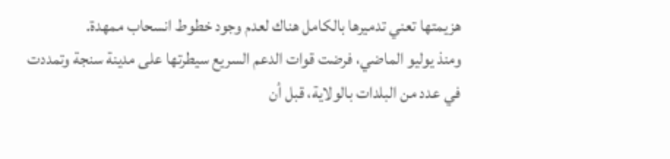هزيمتها تعني تدميرها بالكامل هناك لعدم وجود خطوط انسحاب ممهدة.
ومنذ يوليو الماضي، فرضت قوات الدعم السريع سيطرتها على مدينة سنجة وتمددت في عدد من البلدات بالولاية، قبل أن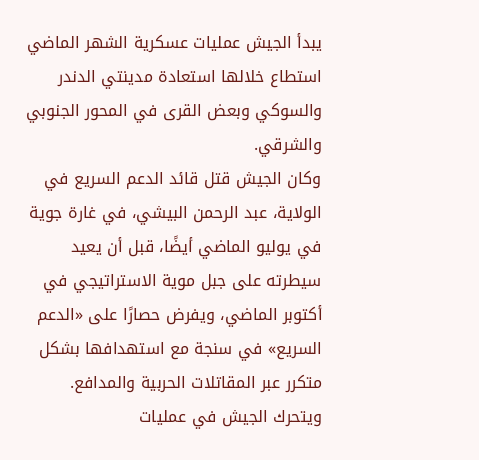يبدأ الجيش عمليات عسكرية الشهر الماضي استطاع خلالها استعادة مدينتي الدندر والسوكي وبعض القرى في المحور الجنوبي والشرقي.
وكان الجيش قتل قائد الدعم السريع في الولاية، عبد الرحمن البيشي، في غارة جوية في يوليو الماضي أيضًا، قبل أن يعيد سيطرته على جبل موية الاستراتيجي في أكتوبر الماضي، ويفرض حصارًا على «الدعم السريع» في سنجة مع استهدافها بشكل متكرر عبر المقاتلات الحربية والمدافع.
ويتحرك الجيش في عمليات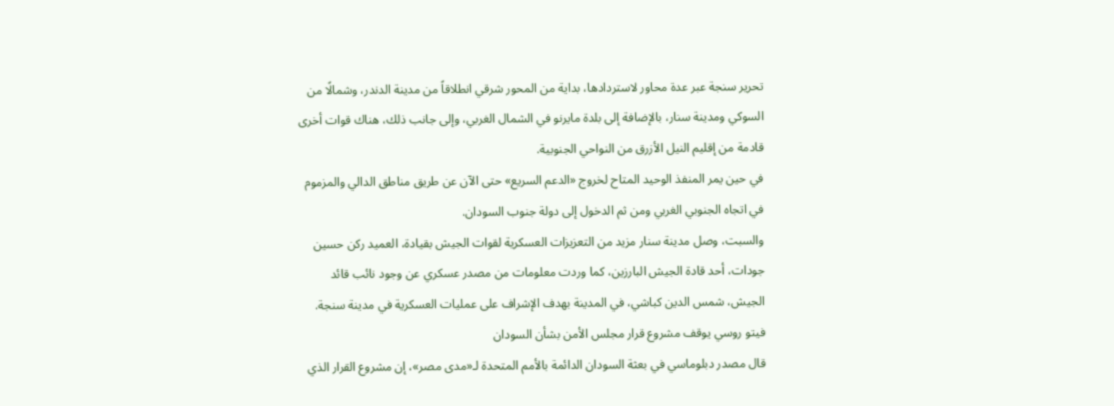تحرير سنجة عبر عدة محاور لاستردادها، بداية من المحور شرقي انطلاقاً من مدينة الدندر، وشمالًا من السوكي ومدينة سنار، بالإضافة إلى بلدة مايرنو في الشمال الغربي، وإلى جانب ذلك، هناك قوات أخرى قادمة من إقليم النيل الأزرق من النواحي الجنوبية.
في حين يمر المنفذ الوحيد المتاح لخروج «الدعم السريع» حتى الآن عن طريق مناطق الدالي والمزموم في اتجاه الجنوبي الغربي ومن ثم الدخول إلى دولة جنوب السودان.
والسبت، وصل مدينة سنار مزيد من التعزيزات العسكرية لقوات الجيش بقيادة، العميد ركن حسين جودات، أحد قادة الجيش البارزين، كما وردت معلومات من مصدر عسكري عن وجود نائب قائد الجيش، شمس الدين كباشي، في المدينة بهدف الإشراف على عمليات العسكرية في مدينة سنجة.
فيتو روسي يوقف مشروع قرار مجلس الأمن بشأن السودان
قال مصدر دبلوماسي في بعثة السودان الدائمة بالأمم المتحدة لـ«مدى مصر»، إن مشروع القرار الذي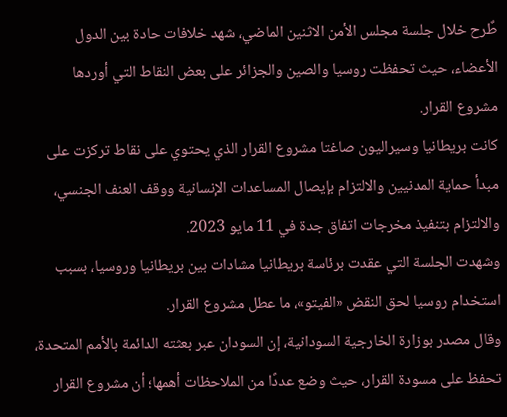طٌرح خلال جلسة مجلس الأمن الاثنين الماضي، شهد خلافات حادة بين الدول الأعضاء، حيث تحفظت روسيا والصين والجزائر على بعض النقاط التي أوردها مشروع القرار.
كانت بريطانيا وسيراليون صاغتا مشروع القرار الذي يحتوي على نقاط تركزت على مبدأ حماية المدنيين والالتزام بإيصال المساعدات الإنسانية ووقف العنف الجنسي، والالتزام بتنفيذ مخرجات اتفاق جدة في 11 مايو 2023.
وشهدت الجلسة التي عقدت برئاسة بريطانيا مشادات بين بريطانيا وروسيا، بسبب استخدام روسيا لحق النقض «الفيتو»، ما عطل مشروع القرار.
وقال مصدر بوزارة الخارجية السودانية، إن السودان عبر بعثته الدائمة بالأمم المتحدة، تحفظ على مسودة القرار، حيث وضع عددًا من الملاحظات أهمها؛ أن مشروع القرار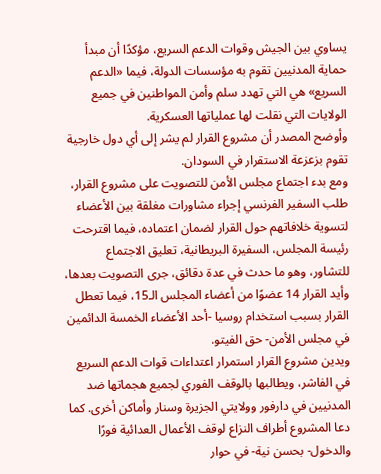يساوي بين الجيش وقوات الدعم السريع، مؤكدًا أن مبدأ حماية المدنيين تقوم به مؤسسات الدولة، فيما «الدعم السريع» هي التي تهدد سلم وأمن المواطنين في جميع الولايات التي نقلت لها عملياتها العسكرية.
وأوضح المصدر أن مشروع القرار لم يشر إلى أي دول خارجية تقوم بزعزعة الاستقرار في السودان.
ومع بدء اجتماع مجلس الأمن للتصويت على مشروع القرار، طلب السفير الفرنسي إجراء مشاورات مغلقة بين الأعضاء لتسوية خلافاتهم حول القرار لضمان اعتماده، فيما اقترحت رئيسة المجلس، السفيرة البريطانية، تعليق الاجتماع للتشاور، وهو ما حدث في عدة دقائق، جرى التصويت بعدها، وأيد القرار 14 عضوًا من أعضاء المجلس الـ15، فيما تعطل القرار بسبب استخدام روسيا -أحد الأعضاء الخمسة الدائمين في مجلس الأمن- حق الفيتو.
ويدين مشروع القرار استمرار اعتداءات قوات الدعم السريع في الفاشر، ويطالبها بالوقف الفوري لجميع هجماتها ضد المدنيين في دارفور وولايتي الجزيرة وسنار وأماكن أخرى. كما دعا المشروع أطراف النزاع لوقف الأعمال العدائية فورًا والدخول- بحسن نية- في حوار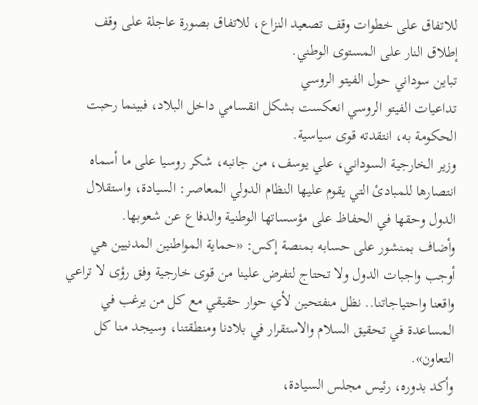للاتفاق على خطوات وقف تصعيد النزاع، للاتفاق بصورة عاجلة على وقف إطلاق النار على المستوى الوطني.
تباين سوداني حول الفيتو الروسي
تداعيات الفيتو الروسي انعكست بشكل انقسامي داخل البلاد، فبينما رحبت الحكومة به، انتقدته قوى سياسية.
وزير الخارجية السوداني، علي يوسف، من جانبه، شكر روسيا على ما أسماه انتصارها للمبادئ التي يقوم عليها النظام الدولي المعاصر: السيادة، واستقلال الدول وحقها في الحفاظ على مؤسساتها الوطنية والدفاع عن شعوبها.
وأضاف بمنشور على حسابه بمنصة إكس: «حماية المواطنين المدنيين هي أوجب واجبات الدول ولا تحتاج لتفرض علينا من قوى خارجية وفق رؤى لا تراعي واقعنا واحتياجاتنا.. نظل منفتحين لأي حوار حقيقي مع كل من يرغب في المساعدة في تحقيق السلام والاستقرار في بلادنا ومنطقتنا، وسيجد منا كل التعاون».
وأكد بدوره، رئيس مجلس السيادة،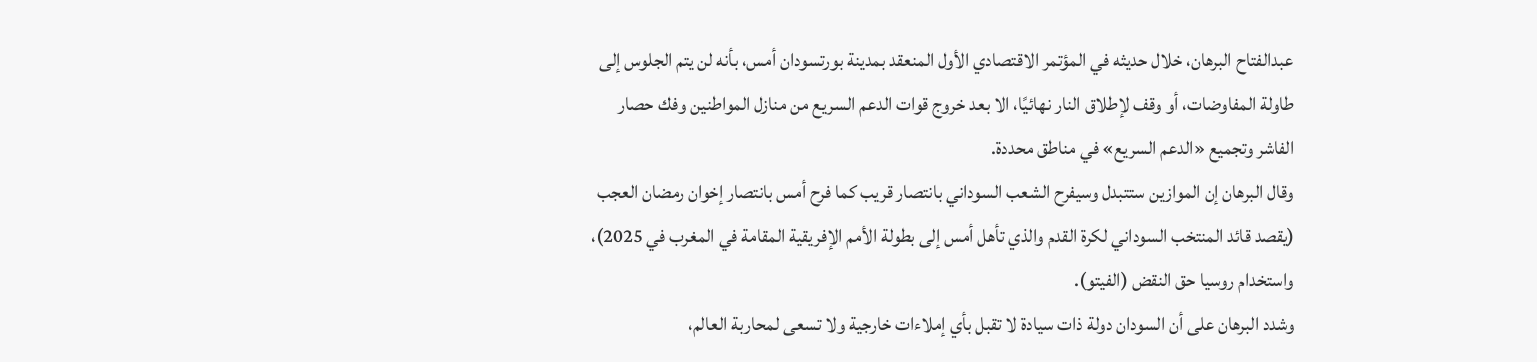عبدالفتاح البرهان، خلال حديثه في المؤتمر الاقتصادي الأول المنعقد بمدينة بورتسودان أمس، بأنه لن يتم الجلوس إلى طاولة المفاوضات، أو وقف لإطلاق النار نهائيًا، الا بعد خروج قوات الدعم السريع من منازل المواطنين وفك حصار الفاشر وتجميع «الدعم السريع» في مناطق محددة.
وقال البرهان إن الموازين ستتبدل وسيفرح الشعب السوداني بانتصار قريب كما فرح أمس بانتصار إخوان رمضان العجب (يقصد قائد المنتخب السوداني لكرة القدم والذي تأهل أمس إلى بطولة الأمم الإفريقية المقامة في المغرب في 2025)، واستخدام روسيا حق النقض (الفيتو).
وشدد البرهان على أن السودان دولة ذات سيادة لا تقبل بأي إملاءات خارجية ولا تسعى لمحاربة العالم،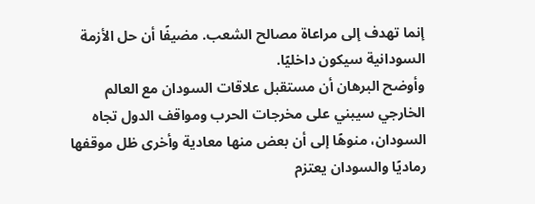إنما تهدف إلى مراعاة مصالح الشعب. مضيفًا أن حل الأزمة السودانية سيكون داخليًا.
وأوضح البرهان أن مستقبل علاقات السودان مع العالم الخارجي سيبني على مخرجات الحرب ومواقف الدول تجاه السودان، منوهًا إلى أن بعض منها معادية وأخرى ظل موقفها رماديًا والسودان يعتزم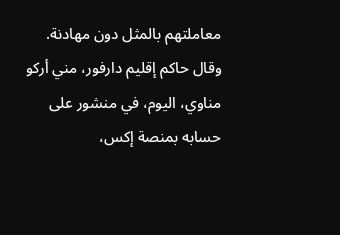معاملتهم بالمثل دون مهادنة.
وقال حاكم إقليم دارفور، مني أركو مناوي، اليوم، في منشور على حسابه بمنصة إكس،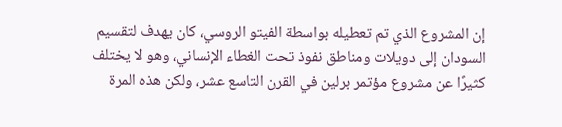إن المشروع الذي تم تعطيله بواسطة الفيتو الروسي، كان يهدف لتقسيم السودان إلى دويلات ومناطق نفوذ تحت الغطاء الإنساني، وهو لا يختلف كثيرًا عن مشروع مؤتمر برلين في القرن التاسع عشر، ولكن هذه المرة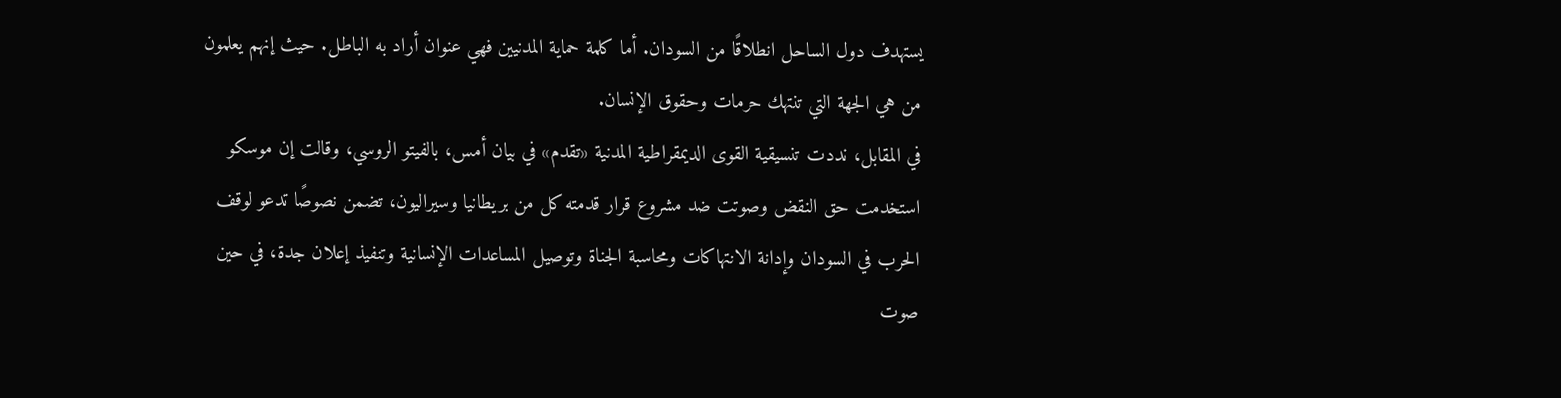يستهدف دول الساحل انطلاقًا من السودان. أما كلمة حماية المدنيين فهي عنوان أراد به الباطل. حيث إنهم يعلمون من هي الجهة التي تنتهك حرمات وحقوق الإنسان.
في المقابل، نددت تنسيقية القوى الديمقراطية المدنية «تقدم» في بيان أمس، بالفيتو الروسي، وقالت إن موسكو استخدمت حق النقض وصوتت ضد مشروع قرار قدمته كل من بريطانيا وسيراليون، تضمن نصوصًا تدعو لوقف الحرب في السودان وإدانة الانتهاكات ومحاسبة الجناة وتوصيل المساعدات الإنسانية وتنفيذ إعلان جدة، في حين صوت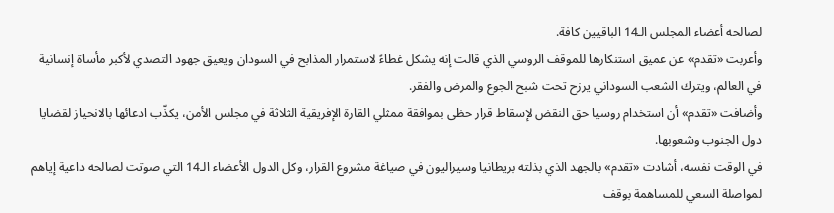لصالحه أعضاء المجلس الـ14 الباقيين كافة.
وأعربت «تقدم» عن عميق استنكارها للموقف الروسي الذي قالت إنه يشكل غطاءً لاستمرار المذابح في السودان ويعيق جهود التصدي لأكبر مأساة إنسانية في العالم، ويترك الشعب السوداني يرزح تحت شبح الجوع والمرض والفقر.
وأضافت «تقدم» أن استخدام روسيا حق النقض لإسقاط قرار حظى بموافقة ممثلي القارة الإفريقية الثلاثة في مجلس الأمن، يكذّب ادعائها بالانحياز لقضايا دول الجنوب وشعوبها.
في الوقت نفسه، أشادت «تقدم» بالجهد الذي بذلته بريطانيا وسيراليون في صياغة مشروع القرار، وكل الدول الأعضاء الـ14 التي صوتت لصالحه داعية إياهم لمواصلة السعي للمساهمة بوقف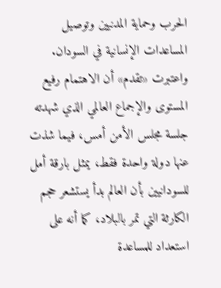الحرب وحماية المدنيين وتوصيل المساعدات الإنسانية في السودان.
واعتبرت «تقدم» أن الاهتمام رفيع المستوى والإجماع العالمي الذي شهدته جلسة مجلس الأمن أمس، فيما شذت عنها دولة واحدة فقط، يمثل بارقة أمل للسودانيين بأن العالم بدأ يستشعر حجم الكارثة التي تمر بالبلاد، كما أنه على استعداد للمساعدة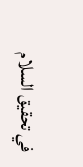في تحقيق السلام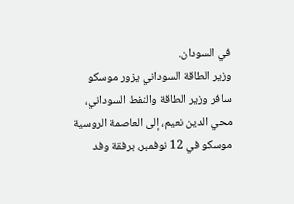في السودان.
وزير الطاقة السوداني يزور موسكو
سافر وزير الطاقة والنفط السوداني، محي الدين نعيم، إلى العاصمة الروسية موسكو في 12 نوفمبر، برفقة وفد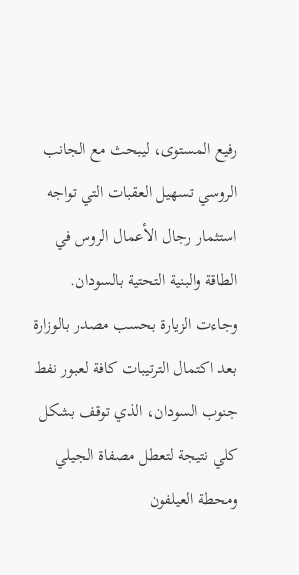رفيع المستوى، ليبحث مع الجانب الروسي تسهيل العقبات التي تواجه استثمار رجال الأعمال الروس في الطاقة والبنية التحتية بالسودان.
وجاءت الزيارة بحسب مصدر بالوزارة بعد اكتمال الترتيبات كافة لعبور نفط جنوب السودان، الذي توقف بشكل كلي نتيجة لتعطل مصفاة الجيلي ومحطة العيلفون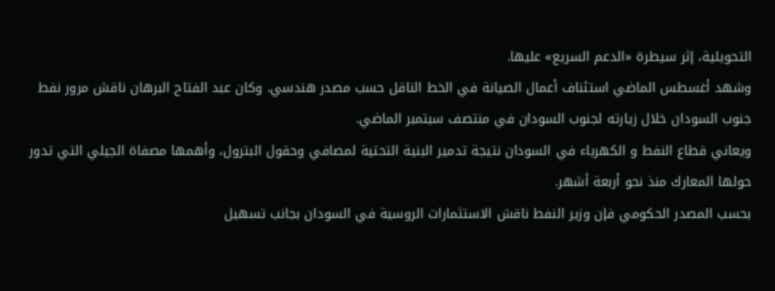التحويلية، إثر سيطرة «الدعم السريع» عليها.
وشهد أغسطس الماضي استئناف أعمال الصيانة في الخط الناقل حسب مصدر هندسي. وكان عبد الفتاح البرهان ناقش مرور نفط جنوب السودان خلال زيارته لجنوب السودان في منتصف سبتمبر الماضي.
ويعاني قطاع النفط و الكهرباء في السودان نتيجة تدمير البنية التحتية لمصافي وحقول البترول، وأهمها مصفاة الجيلي التي تدور حولها المعارك منذ نحو أربعة أشهر.
بحسب المصدر الحكومي فإن وزير النفط ناقش الاستثمارات الروسية في السودان بجانب تسهيل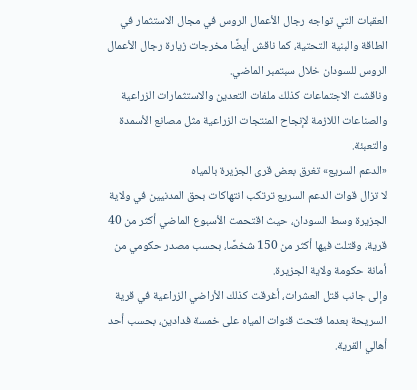العقبات التي تواجه رجال الأعمال الروس في مجال الاستثمار في الطاقة والبنية التحتية، كما ناقش أيضًا مخرجات زيارة رجال الأعمال الروس للسودان خلال سبتمبر الماضي.
وناقشت الاجتماعات كذلك ملفات التعدين والاستثمارات الزراعية والصناعات اللازمة لإنجاح المنتجات الزراعية مثل مصانع الأسمدة والتعبئة.
«الدعم السريع» تغرق بعض قرى الجزيرة بالمياه
لا تزال قوات الدعم السريع ترتكب انتهاكات بحق المدنيين في ولاية الجزيرة وسط السودان، حيث اقتحمت الأسبوع الماضي أكثر من 40 قرية، وقتلت فيها أكثر من 150 شخصًا، بحسب مصدر حكومي من أمانة حكومة ولاية الجزيرة.
وإلى جانب قتل العشرات، أغرقت كذلك الأراضي الزراعية في قرية السريحة بعدما فتحت قنوات المياه على خمسة فدادين، بحسب أحد أهالي القرية.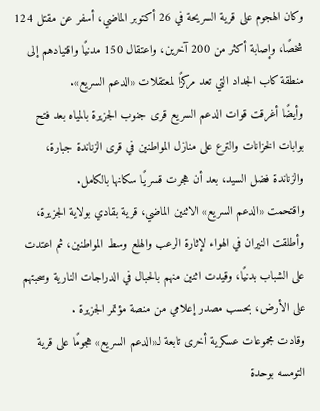وكان الهجوم على قرية السريحة في 26 أكتوبر الماضي، أسفر عن مقتل 124 شخصًا، وإصابة أكثر من 200 آخرين، واعتقال 150 مدنيًا واقتيادهم إلى منطقة كاب الجداد التي تعد مركزًا لمعتقلات «الدعم السريع».
وأيضًا أغرقت قوات الدعم السريع قرى جنوب الجزيرة بالمياه بعد فتح بوابات الخزانات والترع على منازل المواطنين في قرى الزناندة جبارة، والزناندة فضل السيد، بعد أن هجرت قسريًا سكانها بالكامل.
واقتحمت «الدعم السريع» الاثنين الماضي، قرية بقادي بولاية الجزيرة، وأطلقت النيران في الهواء لإثارة الرعب والهلع وسط المواطنين، ثم اعتدت على الشباب بدنيًا، وقيدت اثنين منهم بالحبال في الدراجات النارية وسحبتهم على الأرض، بحسب مصدر إعلامي من منصة مؤتمر الجزيرة .
وقادت مجموعات عسكرية أخرى تابعة لـ«الدعم السريع» هجومًا على قرية التومسه بوحدة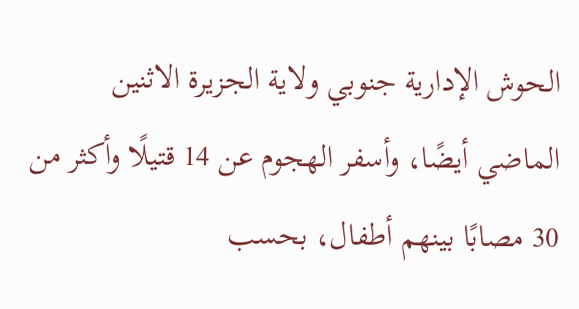الحوش الإدارية جنوبي ولاية الجزيرة الاثنين الماضي أيضًا، وأسفر الهجوم عن 14 قتيلًا وأكثر من 30 مصابًا بينهم أطفال، بحسب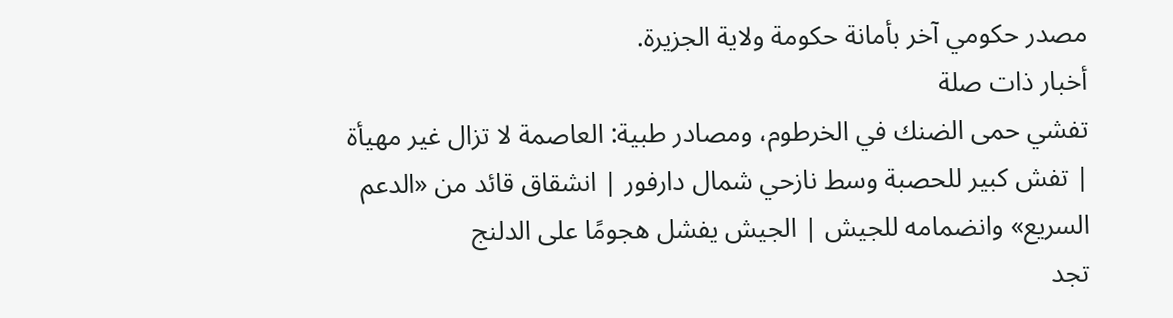مصدر حكومي آخر بأمانة حكومة ولاية الجزيرة.
أخبار ذات صلة
تفشي حمى الضنك في الخرطوم، ومصادر طبية: العاصمة لا تزال غير مهيأة | تفش كبير للحصبة وسط نازحي شمال دارفور | انشقاق قائد من «الدعم السريع» وانضمامه للجيش | الجيش يفشل هجومًا على الدلنج
تجد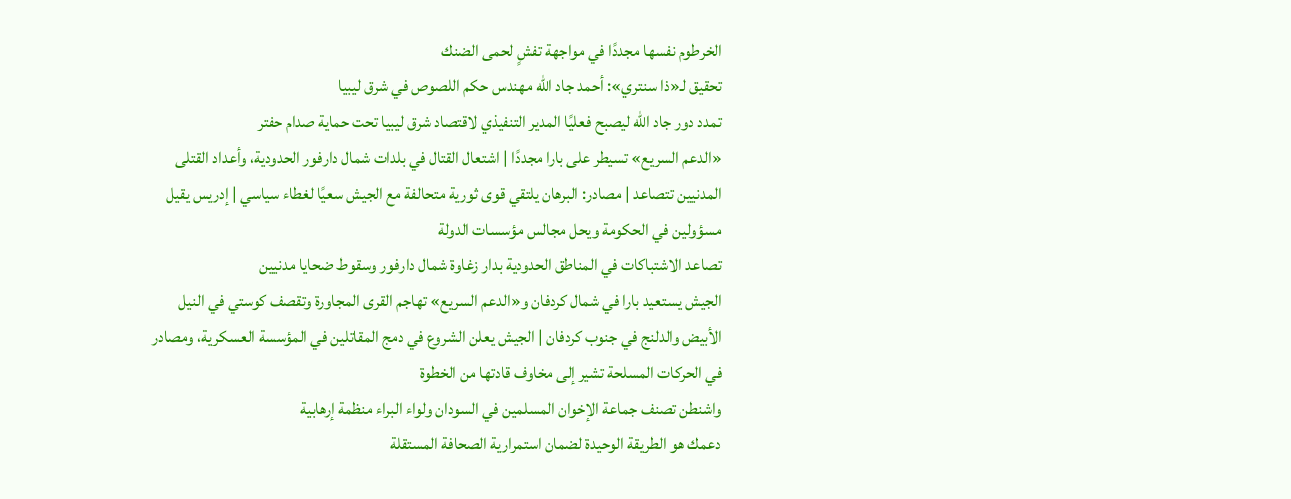الخرطوم نفسها مجددًا في مواجهة تفشٍ لحمى الضنك
تحقيق لـ«ذا سنتري»: أحمد جاد الله مهندس حكم اللصوص في شرق ليبيا
تمدد دور جاد الله ليصبح فعليًا المدير التنفيذي لاقتصاد شرق ليبيا تحت حماية صدام حفتر
«الدعم السريع» تسيطر على بارا مجددًا | اشتعال القتال في بلدات شمال دارفور الحدودية، وأعداد القتلى المدنيين تتصاعد | مصادر: البرهان يلتقي قوى ثورية متحالفة مع الجيش سعيًا لغطاء سياسي | إدريس يقيل مسؤولين في الحكومة ويحل مجالس مؤسسات الدولة
تصاعد الاشتباكات في المناطق الحدودية بدار زغاوة شمال دارفور وسقوط ضحايا مدنيين
الجيش يستعيد بارا في شمال كردفان و«الدعم السريع» تهاجم القرى المجاورة وتقصف كوستي في النيل الأبيض والدلنج في جنوب كردفان | الجيش يعلن الشروع في دمج المقاتلين في المؤسسة العسكرية، ومصادر في الحركات المسلحة تشير إلى مخاوف قادتها من الخطوة
واشنطن تصنف جماعة الإخوان المسلمين في السودان ولواء البراء منظمة إرهابية
دعمك هو الطريقة الوحيدة لضمان استمرارية الصحافة المستقلة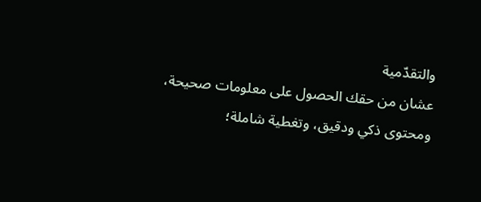والتقدّمية
عشان من حقك الحصول على معلومات صحيحة، ومحتوى ذكي ودقيق، وتغطية شاملة؛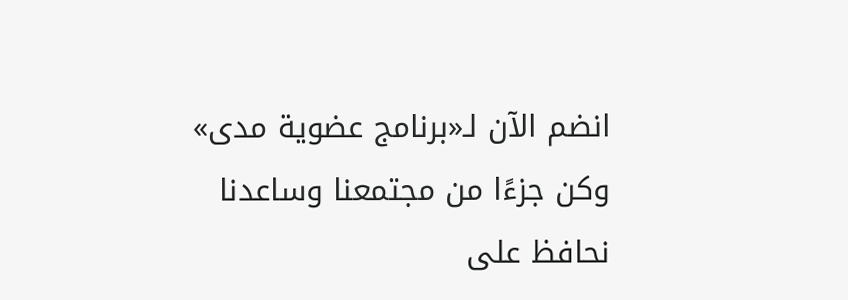انضم الآن لـ«برنامج عضوية مدى» وكن جزءًا من مجتمعنا وساعدنا نحافظ على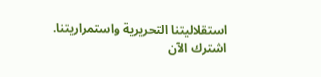استقلاليتنا التحريرية واستمراريتنا.
اشترك الآن